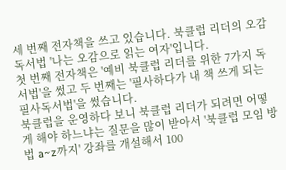세 번째 전자책을 쓰고 있습니다. 북클럽 리더의 오감독서법 '나는 오감으로 읽는 여자'입니다.
첫 번째 전자책은 '예비 북클럽 리더를 위한 7가지 독서법'을 썼고 두 번째는 '필사하다가 내 책 쓰게 되는 필사독서법'을 썼습니다.
북클럽을 운영하다 보니 북클럽 리더가 되려면 어떻게 해야 하느냐는 질문을 많이 받아서 '북클럽 모임 방법 a~z까지' 강좌를 개설해서 100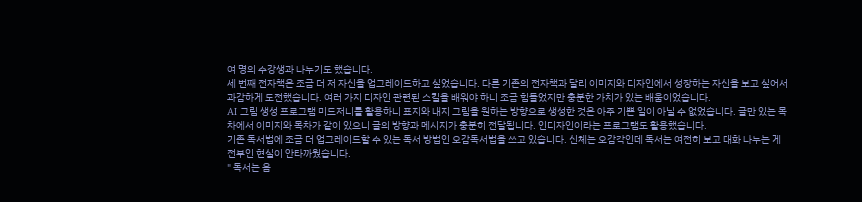여 명의 수강생과 나누기도 했습니다.
세 번째 전자책은 조금 더 저 자신을 업그레이드하고 싶었습니다. 다른 기존의 전자책과 달리 이미지와 디자인에서 성장하는 자신을 보고 싶어서 과감하게 도전했습니다. 여러 가지 디자인 관련된 스킬을 배워야 하니 조금 힘들었지만 충분한 가치가 있는 배움이었습니다.
AI 그림 생성 프로그램 미드저니를 활용하니 표지와 내지 그림을 원하는 방향으로 생성한 것은 아주 기쁜 일이 아닐 수 없었습니다. 글만 있는 목차에서 이미지와 목차가 같이 있으니 글의 방향과 메시지가 충분히 전달됩니다. 인디자인이라는 프로그램도 활용했습니다.
기존 독서법에 조금 더 업그레이드할 수 있는 독서 방법인 오감독서법을 쓰고 있습니다. 신체는 오감각인데 독서는 여전히 보고 대화 나누는 게 전부인 현실이 안타까웠습니다.
" 독서는 음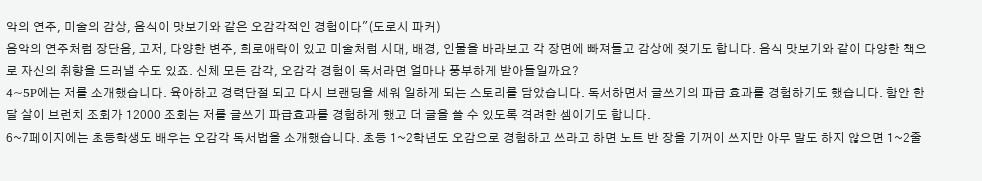악의 연주, 미술의 감상, 음식이 맛보기와 같은 오감각적인 경험이다"(도로시 파커)
음악의 연주처럼 장단음, 고저, 다양한 변주, 희로애락이 있고 미술처럼 시대, 배경, 인물을 바라보고 각 장면에 빠져들고 감상에 젖기도 합니다. 음식 맛보기와 같이 다양한 책으로 자신의 취향을 드러낼 수도 있죠. 신체 모든 감각, 오감각 경험이 독서라면 얼마나 풍부하게 받아들일까요?
4~5P에는 저를 소개했습니다. 육아하고 경력단절 되고 다시 브랜딩을 세워 일하게 되는 스토리를 담았습니다. 독서하면서 글쓰기의 파급 효과를 경험하기도 했습니다. 함안 한 달 살이 브런치 조회가 12000 조회는 저를 글쓰기 파급효과를 경험하게 했고 더 글을 쓸 수 있도록 격려한 셈이기도 합니다.
6~7페이지에는 초등학생도 배우는 오감각 독서법을 소개했습니다. 초등 1~2학년도 오감으로 경험하고 쓰라고 하면 노트 반 장을 기꺼이 쓰지만 아무 말도 하지 않으면 1~2줄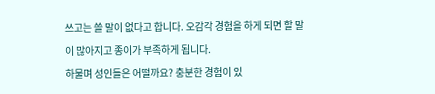쓰고는 쓸 말이 없다고 합니다. 오감각 경험을 하게 되면 할 말이 많아지고 종이가 부족하게 됩니다.
하물며 성인들은 어떨까요? 충분한 경험이 있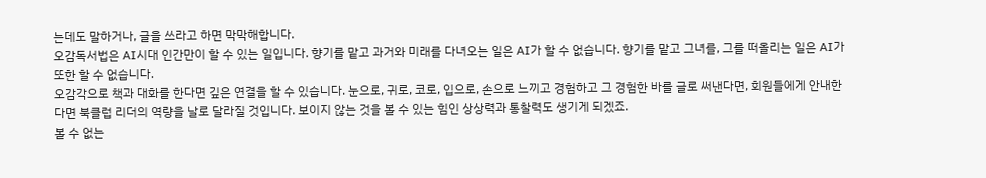는데도 말하거나, 글을 쓰라고 하면 막막해합니다.
오감독서법은 AI시대 인간만이 할 수 있는 일입니다. 향기를 맡고 과거와 미래를 다녀오는 일은 AI가 할 수 없습니다. 향기를 맡고 그녀를, 그를 떠올리는 일은 AI가 또한 할 수 없습니다.
오감각으로 책과 대화를 한다면 깊은 연결을 할 수 있습니다. 눈으로, 귀로, 코로, 입으로, 손으로 느끼고 경험하고 그 경험한 바를 글로 써낸다면, 회원들에게 안내한다면 북클럽 리더의 역량을 날로 달라질 것입니다. 보이지 않는 것을 볼 수 있는 힘인 상상력과 통찰력도 생기게 되겠죠.
볼 수 없는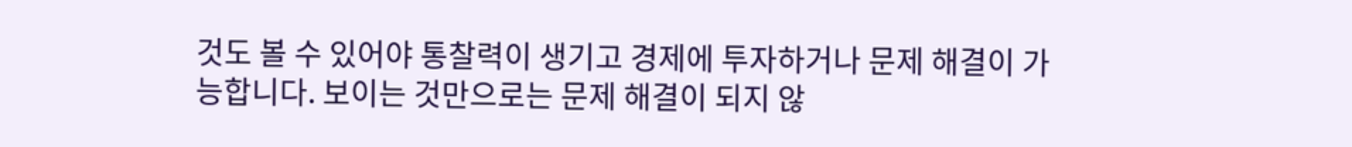것도 볼 수 있어야 통찰력이 생기고 경제에 투자하거나 문제 해결이 가능합니다. 보이는 것만으로는 문제 해결이 되지 않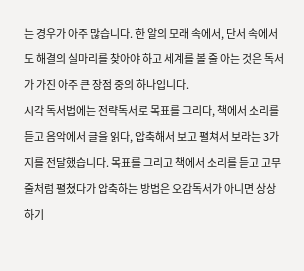는 경우가 아주 많습니다. 한 알의 모래 속에서, 단서 속에서도 해결의 실마리를 찾아야 하고 세계를 볼 줄 아는 것은 독서가 가진 아주 큰 장점 중의 하나입니다.
시각 독서법에는 전략독서로 목표를 그리다, 책에서 소리를 듣고 음악에서 글을 읽다, 압축해서 보고 펼쳐서 보라는 3가지를 전달했습니다. 목표를 그리고 책에서 소리를 듣고 고무줄처럼 펼쳤다가 압축하는 방법은 오감독서가 아니면 상상하기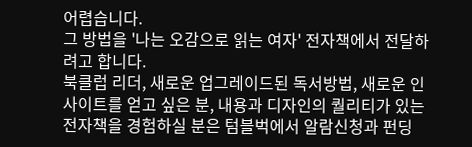어렵습니다.
그 방법을 '나는 오감으로 읽는 여자' 전자책에서 전달하려고 합니다.
북클럽 리더, 새로운 업그레이드된 독서방법, 새로운 인사이트를 얻고 싶은 분, 내용과 디자인의 퀄리티가 있는 전자책을 경험하실 분은 텀블벅에서 알람신청과 펀딩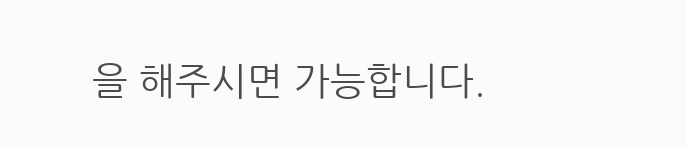을 해주시면 가능합니다.